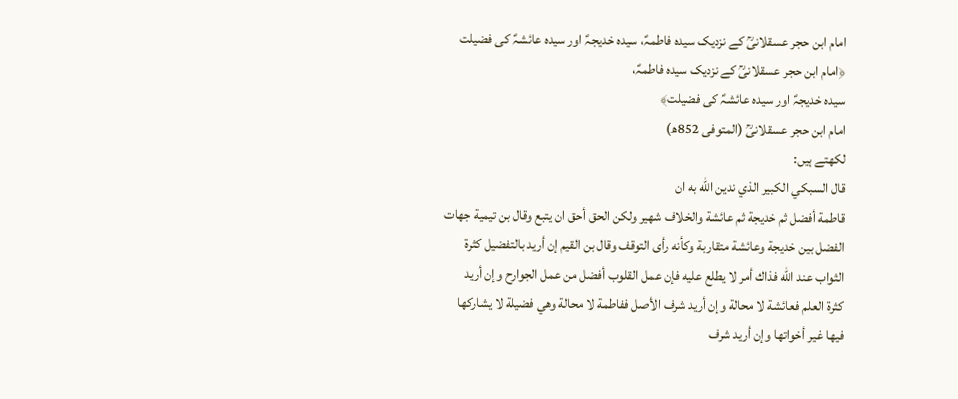امام ابن حجر عسقلانیؒ کے نزدیک سیدہ فاطمہؑ، سیدہ خدیجہؑ اور سیدہ عائشہؑ کی فضیلت
﴿امام ابن حجر عسقلانیؒ کے نزدیک سیدہ فاطمہؑ،
سیدہ خدیجہؑ اور سیدہ عائشہؑ کی فضیلت﴾
امام ابن حجر عسقلانیؒ (المتوفی 852ھ)
لکھتے ہیں:
قال السبكي الكبير الذي ندين الله به ان
قاطمة أفضل ثم خديجة ثم عائشة والخلاف شهير ولكن الحق أحق ان يتبع وقال بن تيمية جهات
الفضل بين خديجة وعائشة متقاربة وكأنه رأى التوقف وقال بن القيم إن أريد بالتفضيل كثرة
الثواب عند الله فذاك أمر لا يطلع عليه فإن عمل القلوب أفضل من عمل الجوارح وإن أريد
كثرة العلم فعائشة لا محالة وإن أريد شرف الأصل ففاطمة لا محالة وهي فضيلة لا يشاركها
فيها غير أخواتها وإن أريد شرف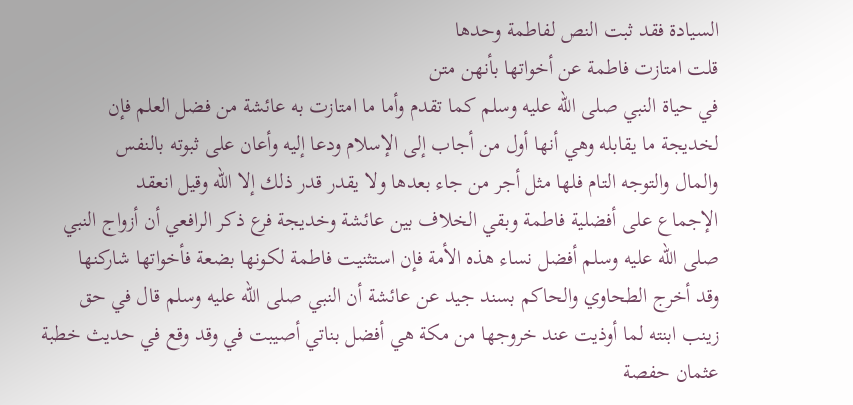السيادة فقد ثبت النص لفاطمة وحدها
قلت امتازت فاطمة عن أخواتها بأنهن متن
في حياة النبي صلى الله عليه وسلم كما تقدم وأما ما امتازت به عائشة من فضل العلم فإن
لخديجة ما يقابله وهي أنها أول من أجاب إلى الإسلام ودعا إليه وأعان على ثبوته بالنفس
والمال والتوجه التام فلها مثل أجر من جاء بعدها ولا يقدر قدر ذلك إلا الله وقيل انعقد
الإجماع على أفضلية فاطمة وبقي الخلاف بين عائشة وخديجة فرع ذكر الرافعي أن أزواج النبي
صلى الله عليه وسلم أفضل نساء هذه الأمة فإن استثنيت فاطمة لكونها بضعة فأخواتها شاركنها
وقد أخرج الطحاوي والحاكم بسند جيد عن عائشة أن النبي صلى الله عليه وسلم قال في حق
زينب ابنته لما أوذيت عند خروجها من مكة هي أفضل بناتي أصيبت في وقد وقع في حديث خطبة
عثمان حفصة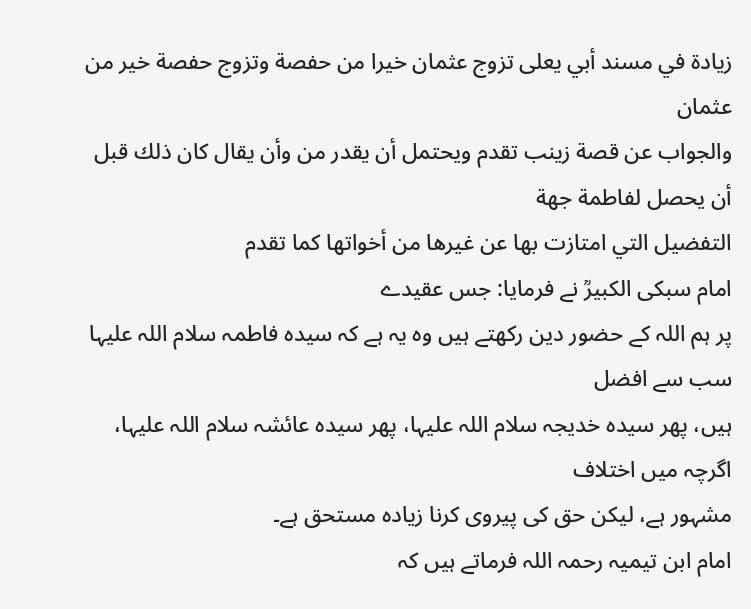زيادة في مسند أبي يعلى تزوج عثمان خيرا من حفصة وتزوج حفصة خير من عثمان
والجواب عن قصة زينب تقدم ويحتمل أن يقدر من وأن يقال كان ذلك قبل أن يحصل لفاطمة جهة
التفضيل التي امتازت بها عن غيرها من أخواتها كما تقدم
امام سبکی الکبیرؒ نے فرمایا: جس عقیدے
پر ہم اللہ کے حضور دین رکھتے ہیں وہ یہ ہے کہ سیدہ فاطمہ سلام اللہ علیہا سب سے افضل
ہیں، پھر سیدہ خدیجہ سلام اللہ علیہا، پھر سیدہ عائشہ سلام اللہ علیہا، اگرچہ میں اختلاف
مشہور ہے، لیکن حق کی پیروی کرنا زیادہ مستحق ہے۔
امام ابن تیمیہ رحمہ اللہ فرماتے ہیں کہ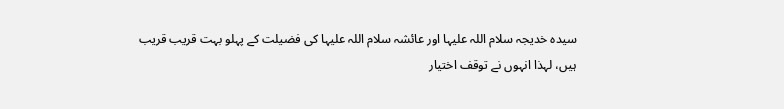سیدہ خدیجہ سلام اللہ علیہا اور عائشہ سلام اللہ علیہا کی فضیلت کے پہلو بہت قریب قریب
ہیں، لہذا انہوں نے توقف اختیار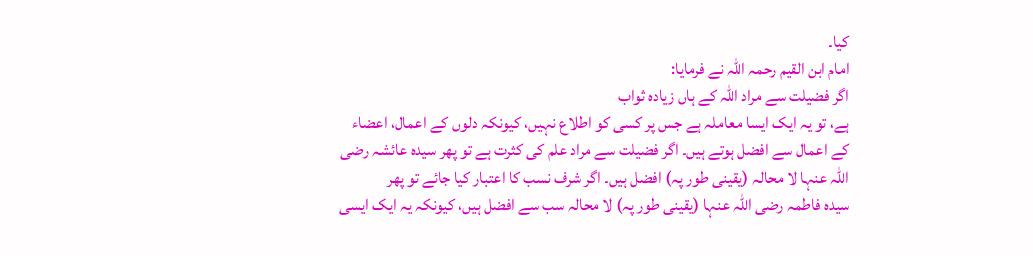کیا۔
امام ابن القیم رحمہ اللہ نے فرمایا:
اگر فضیلت سے مراد اللہ کے ہاں زیادہ ثواب
ہے، تو یہ ایک ایسا معاملہ ہے جس پر کسی کو اطلاع نہیں، کیونکہ دلوں کے اعمال، اعضاء
کے اعمال سے افضل ہوتے ہیں۔ اگر فضیلت سے مراد علم کی کثرت ہے تو پھر سیدہ عائشہ رضی
اللہ عنہا لا محالہ (یقینی طور پہ) افضل ہیں۔ اگر شرف نسب کا اعتبار کیا جائے تو پھر
سیدہ فاطمہ رضی اللہ عنہا (یقینی طور پہ) لا محالہ سب سے افضل ہیں، کیونکہ یہ ایک ایسی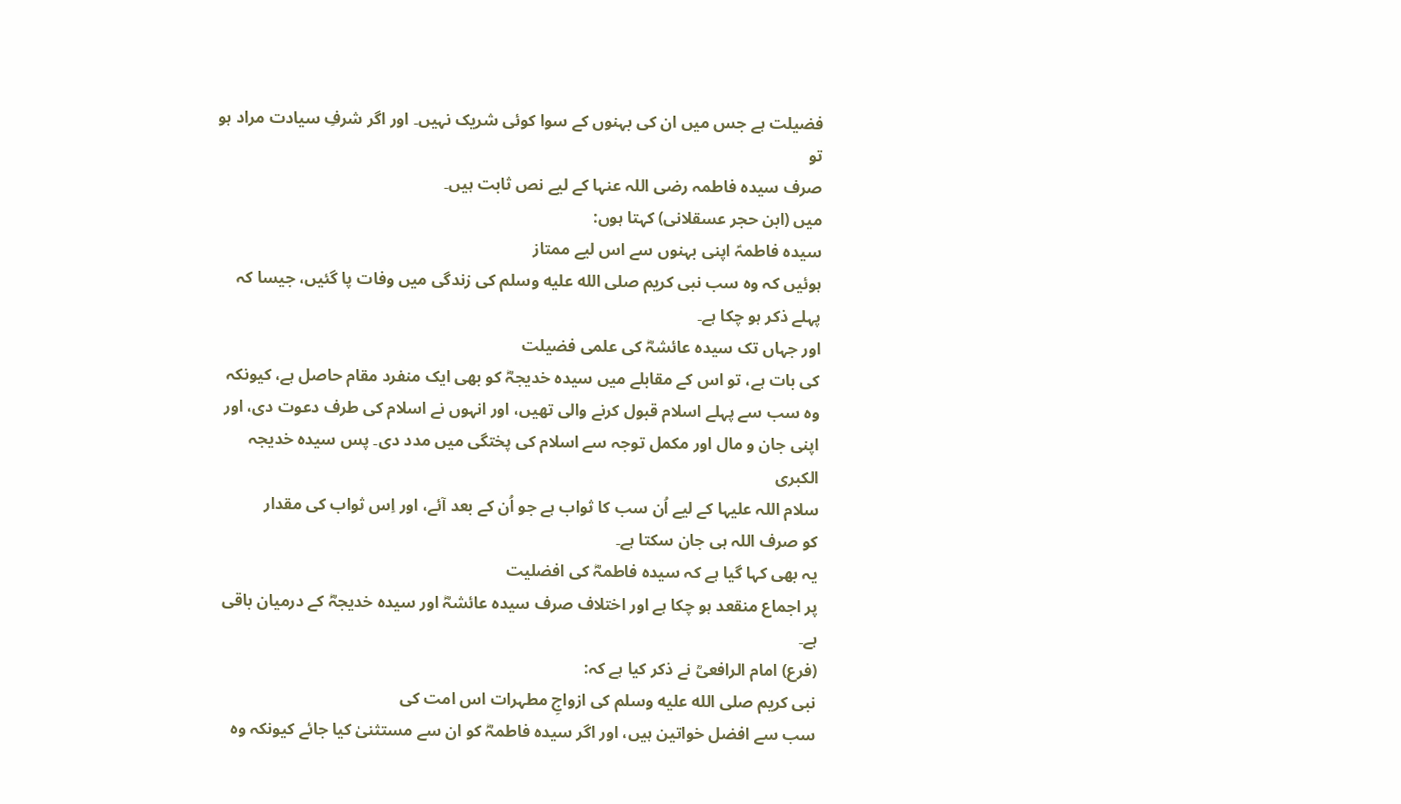فضیلت ہے جس میں ان کی بہنوں کے سوا کوئی شریک نہیں۔ اور اگر شرفِ سیادت مراد ہو تو
صرف سيده فاطمہ رضی اللہ عنہا کے لیے نص ثابت ہیں۔
میں (ابن حجر عسقلانی) کہتا ہوں:
سیدہ فاطمہؑ اپنی بہنوں سے اس لیے ممتاز
ہوئیں کہ وہ سب نبی کریم صلى الله عليه وسلم کی زندگی میں وفات پا گئیں، جیسا کہ پہلے ذکر ہو چکا ہے۔
اور جہاں تک سیدہ عائشہؓ کی علمی فضیلت
کی بات ہے، تو اس کے مقابلے میں سیدہ خدیجہؓ کو بھی ایک منفرد مقام حاصل ہے، کیونکہ
وہ سب سے پہلے اسلام قبول کرنے والی تھیں، اور انہوں نے اسلام کی طرف دعوت دی، اور
اپنی جان و مال اور مکمل توجہ سے اسلام کی پختگی میں مدد دی۔ پس سیدہ خدیجہ الکبری
سلام اللہ علیہا کے لیے اُن سب کا ثواب ہے جو اُن کے بعد آئے، اور اِس ثواب کی مقدار
کو صرف اللہ ہی جان سکتا ہے۔
یہ بھی کہا گیا ہے کہ سیدہ فاطمہؓ کی افضلیت
پر اجماع منقعد ہو چکا ہے اور اختلاف صرف سیدہ عائشہؓ اور سیدہ خدیجہؓ کے درمیان باقی
ہے۔
(فرع) امام الرافعیؒ نے ذکر کیا ہے کہ:
نبی کریم صلى الله عليه وسلم کی ازواجِ مطہرات اس امت کی
سب سے افضل خواتین ہیں، اور اگر سیدہ فاطمہؓ کو ان سے مستثنیٰ کیا جائے کیونکہ وہ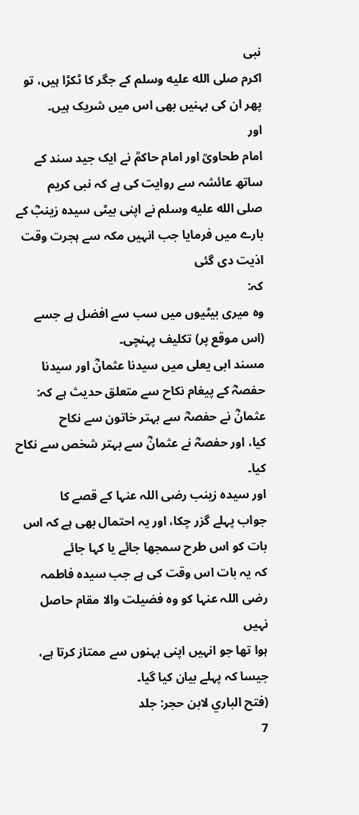نبی
اکرم صلى الله عليه وسلم کے جگر کا ٹکڑا ہیں، تو پھر ان کی بہنیں بھی اس میں شریک ہیں۔
اور
امام طحاویؒ اور امام حاکمؒ نے ایک جید سند کے ساتھ عائشہ سے روایت کی ہے کہ نبی کریم
صلى الله عليه وسلم نے اپنی بیٹی سیدہ زینبؓ کے بارے میں فرمایا جب انہیں مکہ سے ہجرت وقت اذیت دی گئی
کہ:
وہ میری بیٹیوں میں سب سے افضل ہے جسے
(اس موقع پر) تکلیف پہنچی۔
مسند ابی یعلی میں سیدنا عثمانؓ اور سیدنا
حفصہؓ کے پیغام نکاح سے متعلق حدیث ہے کہ:
عثمانؓ نے حفصہؓ سے بہتر خاتون سے نکاح
کیا، اور حفصہؓ نے عثمانؓ سے بہتر شخص سے نکاح کیا۔
اور سیدہ زینب رضی اللہ عنہا کے قصے کا
جواب پہلے گزر چکا، اور یہ احتمال بھی ہے کہ اس بات کو اس طرح سمجھا جائے یا کہا جائے
کہ یہ بات اس وقت کی ہے جب سیدہ فاطمہ رضی اللہ عنہا کو وہ فضیلت والا مقام حاصل نہیں
ہوا تھا جو انہیں اپنی بہنوں سے ممتاز کرتا ہے، جیسا کہ پہلے بیان کیا گیا۔
(فتح الباري لابن حجر: جلد
7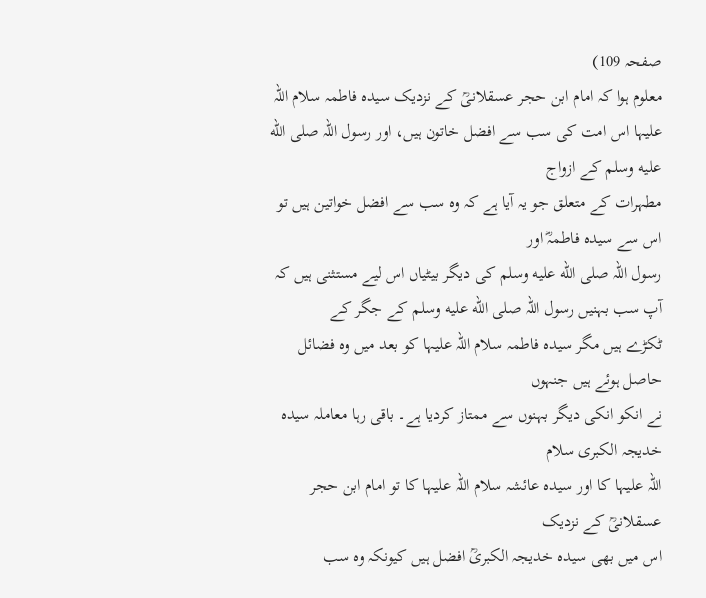صفحہ 109)
معلوم ہوا کہ امام ابن حجر عسقلانیؒ کے نزدیک سیدہ فاطمہ سلام اللہ علیہا اس امت کی سب سے افضل خاتون ہیں، اور رسول اللہ صلى الله عليه وسلم کے ازواج
مطہرات کے متعلق جو یہ آیا ہے کہ وہ سب سے افضل خواتین ہیں تو اس سے سیدہ فاطمہؓ اور
رسول اللہ صلى الله عليه وسلم کی دیگر بیٹیاں اس لیے مستثنی ہیں کہ آپ سب بہنیں رسول اللہ صلى الله عليه وسلم کے جگر کے
ٹکڑے ہیں مگر سیدہ فاطمہ سلام اللہ علیہا کو بعد میں وہ فضائل حاصل ہوئے ہیں جنہوں
نے انکو انکی دیگر بہنوں سے ممتاز کردیا ہے۔ باقی رہا معاملہ سیدہ خدیجہ الکبری سلام
اللہ علیہا کا اور سیدہ عائشہ سلام اللہ علیہا کا تو امام ابن حجر عسقلانیؒ کے نزدیک
اس میں بھی سیدہ خدیجہ الکبریؒ افضل ہیں کیونکہ وہ سب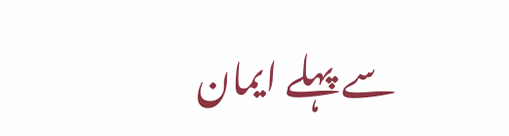سے پہلے ایمان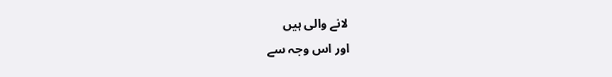لانے والی ہیں
اور اس وجہ سے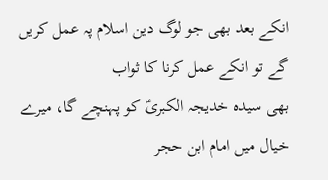انکے بعد بھی جو لوگ دین اسلام پہ عمل کریں گے تو انکے عمل کرنا کا ثواب
بھی سیدہ خدیجہ الکبریؑ کو پہنچے گا، میرے خیال میں امام ابن حجر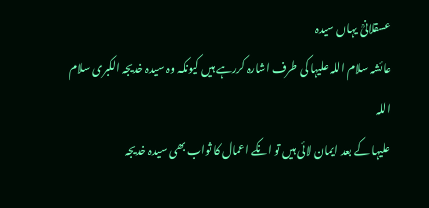عسقلانیؒ یہاں سیدہ
عائشہ سلام اللہ علیہا کی طرف اشارہ کررہے ہیں کیونکہ وہ سیدہ خدیجہ الکبری سلام اللہ
علیہا کے بعد ایمان لائی ہیں تو انکے اعمال کا ثواب بھی سیدہ خدیجہ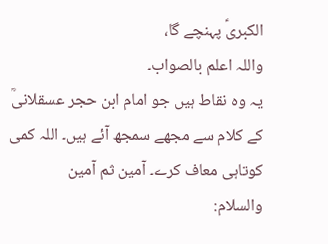الکبریؑ پہنچے گا،
واللہ اعلم بالصواب۔
یہ وہ نقاط ہیں جو امام ابن حجر عسقلانیؒ
کے کلام سے مجھے سمجھ آئے ہیں۔ اللہ کمی کوتاہی معاف کرے۔ آمین ثم آمین
والسلام: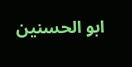ابو الحسنین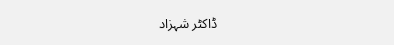ڈاکٹر شہزاد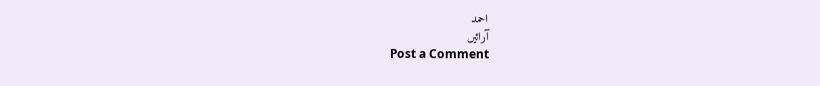احمد
آرائیں
Post a Comment